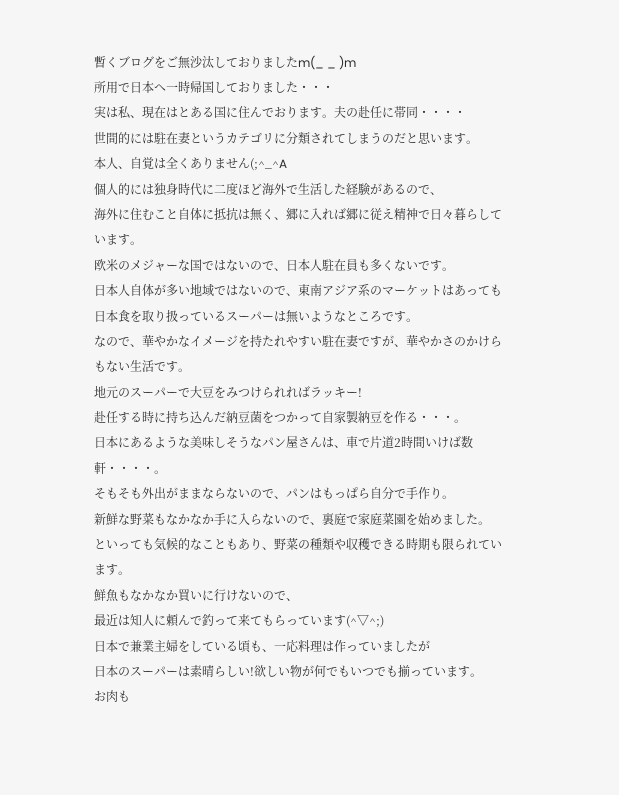暫くブログをご無沙汰しておりましたm(_ _ )m
所用で日本へ一時帰国しておりました・・・
実は私、現在はとある国に住んでおります。夫の赴任に帯同・・・・
世間的には駐在妻というカテゴリに分類されてしまうのだと思います。
本人、自覚は全くありません(;^_^A
個人的には独身時代に二度ほど海外で生活した経験があるので、
海外に住むこと自体に抵抗は無く、郷に入れば郷に従え精神で日々暮らしています。
欧米のメジャーな国ではないので、日本人駐在員も多くないです。
日本人自体が多い地域ではないので、東南アジア系のマーケットはあっても
日本食を取り扱っているスーパーは無いようなところです。
なので、華やかなイメージを持たれやすい駐在妻ですが、華やかさのかけらもない生活です。
地元のスーパーで大豆をみつけられればラッキー!
赴任する時に持ち込んだ納豆菌をつかって自家製納豆を作る・・・。
日本にあるような美味しそうなパン屋さんは、車で片道2時間いけば数軒・・・・。
そもそも外出がままならないので、パンはもっぱら自分で手作り。
新鮮な野菜もなかなか手に入らないので、裏庭で家庭菜園を始めました。
といっても気候的なこともあり、野菜の種類や収穫できる時期も限られています。
鮮魚もなかなか買いに行けないので、
最近は知人に頼んで釣って来てもらっています(^▽^;)
日本で兼業主婦をしている頃も、一応料理は作っていましたが
日本のスーパーは素晴らしい!欲しい物が何でもいつでも揃っています。
お肉も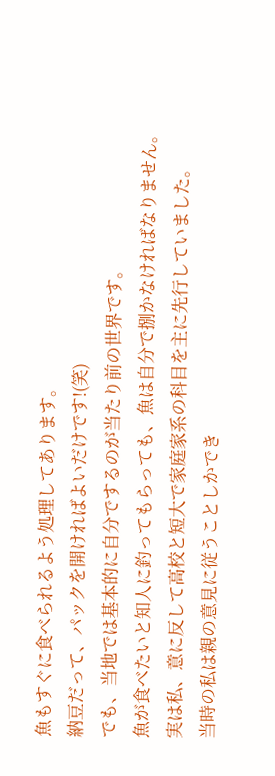魚もすぐに食べられるよう処理してあります。
納豆だって、パックを開ければよいだけです!(笑)
でも、当地では基本的に自分でするのが当たり前の世界です。
魚が食べたいと知人に釣ってもらっても、魚は自分で捌かなければなりません。
実は私、意に反して高校と短大で家庭家系の科目を主に先行していました。
当時の私は親の意見に従うことしかでき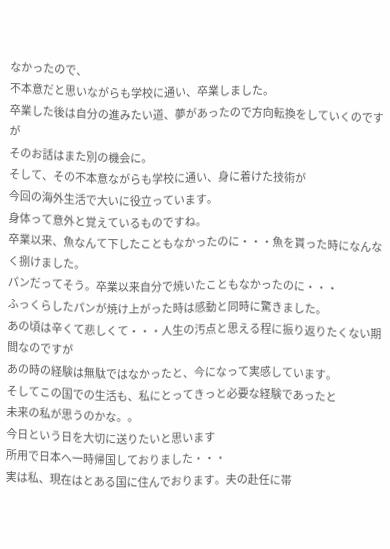なかったので、
不本意だと思いながらも学校に通い、卒業しました。
卒業した後は自分の進みたい道、夢があったので方向転換をしていくのですが
そのお話はまた別の機会に。
そして、その不本意ながらも学校に通い、身に着けた技術が
今回の海外生活で大いに役立っています。
身体って意外と覚えているものですね。
卒業以来、魚なんて下したこともなかったのに・・・魚を貰った時になんなく捌けました。
パンだってそう。卒業以来自分で焼いたこともなかったのに・・・
ふっくらしたパンが焼け上がった時は感動と同時に驚きました。
あの頃は辛くて悲しくて・・・人生の汚点と思える程に振り返りたくない期間なのですが
あの時の経験は無駄ではなかったと、今になって実感しています。
そしてこの国での生活も、私にとってきっと必要な経験であったと
未来の私が思うのかな。。
今日という日を大切に送りたいと思います
所用で日本へ一時帰国しておりました・・・
実は私、現在はとある国に住んでおります。夫の赴任に帯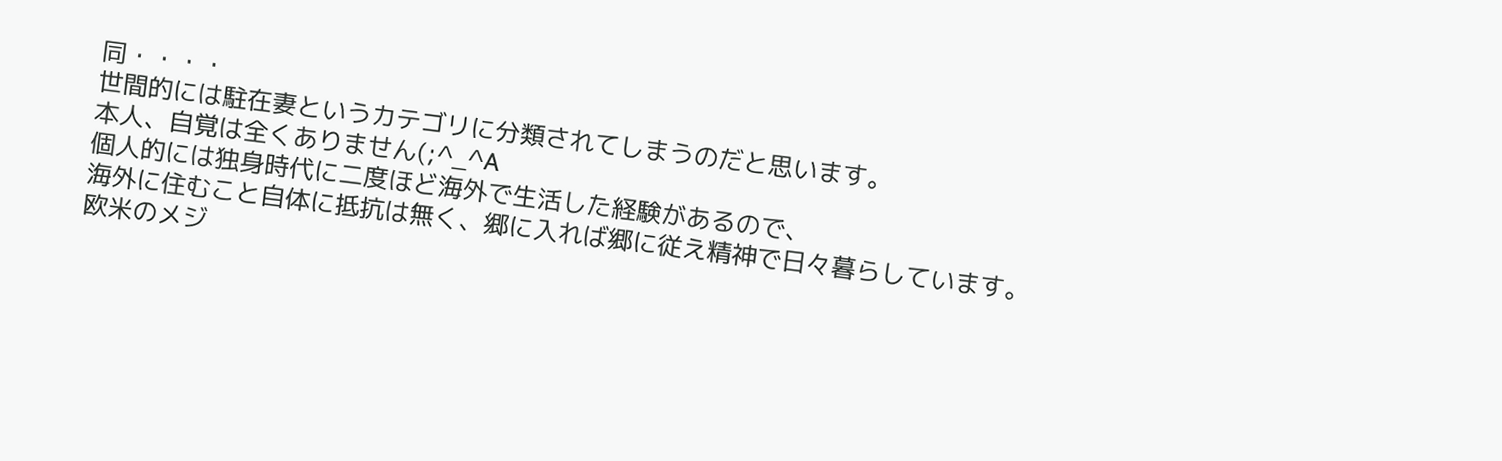同・・・・
世間的には駐在妻というカテゴリに分類されてしまうのだと思います。
本人、自覚は全くありません(;^_^A
個人的には独身時代に二度ほど海外で生活した経験があるので、
海外に住むこと自体に抵抗は無く、郷に入れば郷に従え精神で日々暮らしています。
欧米のメジ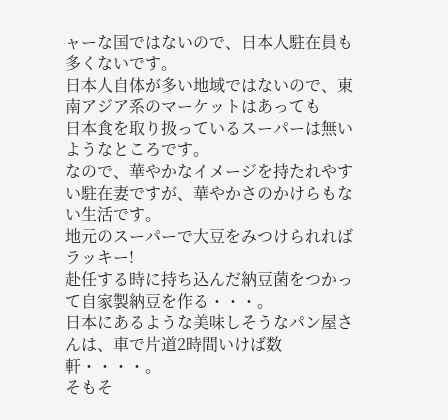ャーな国ではないので、日本人駐在員も多くないです。
日本人自体が多い地域ではないので、東南アジア系のマーケットはあっても
日本食を取り扱っているスーパーは無いようなところです。
なので、華やかなイメージを持たれやすい駐在妻ですが、華やかさのかけらもない生活です。
地元のスーパーで大豆をみつけられればラッキー!
赴任する時に持ち込んだ納豆菌をつかって自家製納豆を作る・・・。
日本にあるような美味しそうなパン屋さんは、車で片道2時間いけば数軒・・・・。
そもそ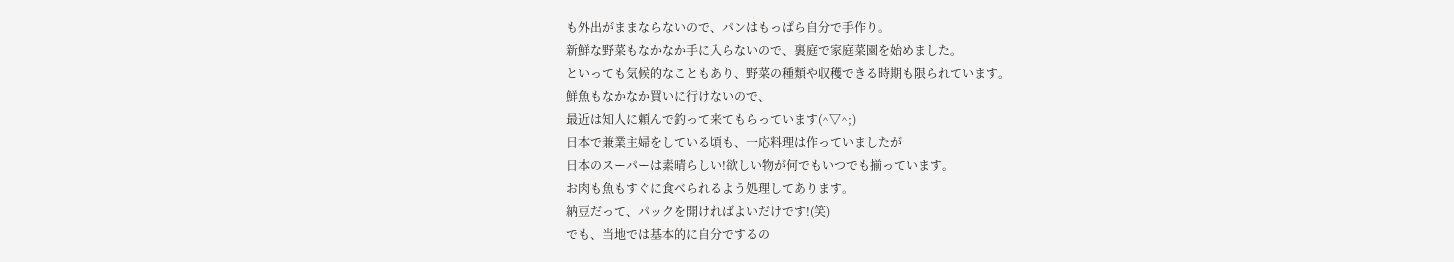も外出がままならないので、パンはもっぱら自分で手作り。
新鮮な野菜もなかなか手に入らないので、裏庭で家庭菜園を始めました。
といっても気候的なこともあり、野菜の種類や収穫できる時期も限られています。
鮮魚もなかなか買いに行けないので、
最近は知人に頼んで釣って来てもらっています(^▽^;)
日本で兼業主婦をしている頃も、一応料理は作っていましたが
日本のスーパーは素晴らしい!欲しい物が何でもいつでも揃っています。
お肉も魚もすぐに食べられるよう処理してあります。
納豆だって、パックを開ければよいだけです!(笑)
でも、当地では基本的に自分でするの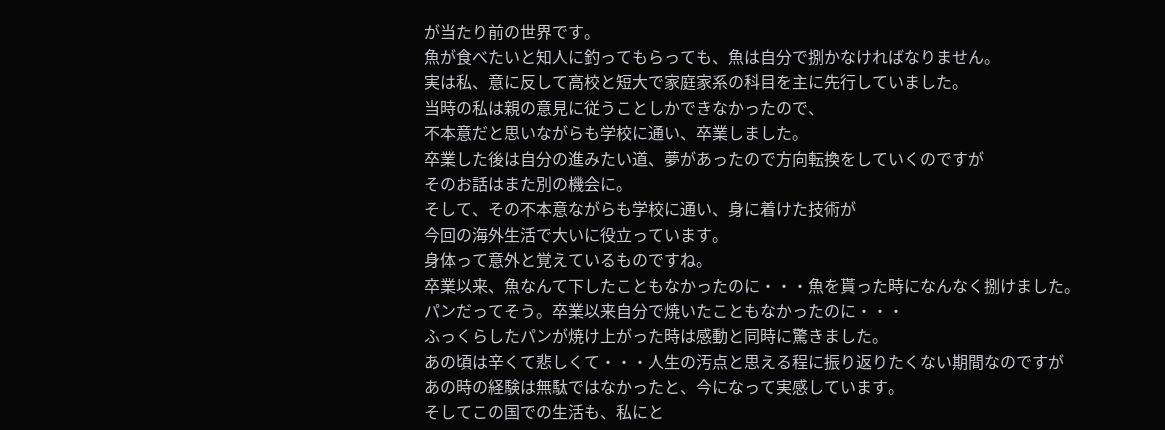が当たり前の世界です。
魚が食べたいと知人に釣ってもらっても、魚は自分で捌かなければなりません。
実は私、意に反して高校と短大で家庭家系の科目を主に先行していました。
当時の私は親の意見に従うことしかできなかったので、
不本意だと思いながらも学校に通い、卒業しました。
卒業した後は自分の進みたい道、夢があったので方向転換をしていくのですが
そのお話はまた別の機会に。
そして、その不本意ながらも学校に通い、身に着けた技術が
今回の海外生活で大いに役立っています。
身体って意外と覚えているものですね。
卒業以来、魚なんて下したこともなかったのに・・・魚を貰った時になんなく捌けました。
パンだってそう。卒業以来自分で焼いたこともなかったのに・・・
ふっくらしたパンが焼け上がった時は感動と同時に驚きました。
あの頃は辛くて悲しくて・・・人生の汚点と思える程に振り返りたくない期間なのですが
あの時の経験は無駄ではなかったと、今になって実感しています。
そしてこの国での生活も、私にと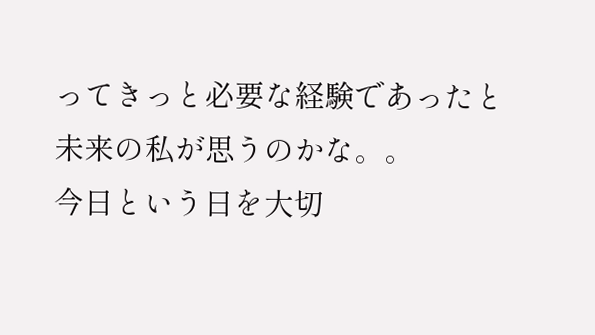ってきっと必要な経験であったと
未来の私が思うのかな。。
今日という日を大切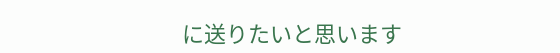に送りたいと思います